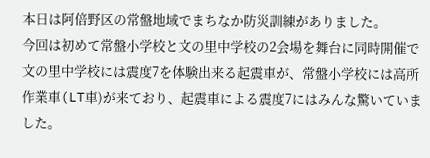本日は阿倍野区の常盤地域でまちなか防災訓練がありました。
今回は初めて常盤小学校と文の里中学校の2会場を舞台に同時開催で文の里中学校には震度7を体験出来る起震車が、常盤小学校には高所作業車(LT車)が来ており、起震車による震度7にはみんな驚いていました。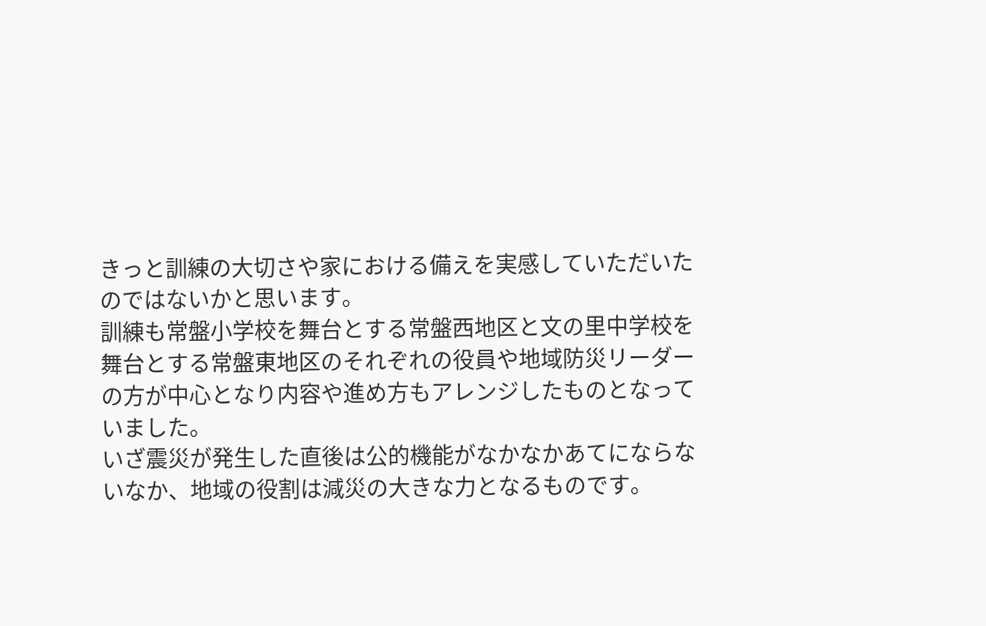きっと訓練の大切さや家における備えを実感していただいたのではないかと思います。
訓練も常盤小学校を舞台とする常盤西地区と文の里中学校を舞台とする常盤東地区のそれぞれの役員や地域防災リーダーの方が中心となり内容や進め方もアレンジしたものとなっていました。
いざ震災が発生した直後は公的機能がなかなかあてにならないなか、地域の役割は減災の大きな力となるものです。